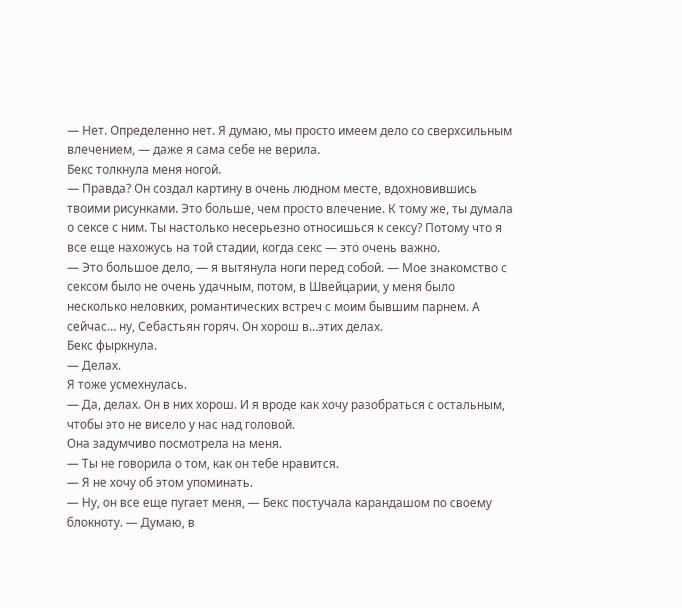— Нет. Определенно нет. Я думаю, мы просто имеем дело со сверхсильным влечением, — даже я сама себе не верила.
Бекс толкнула меня ногой.
— Правда? Он создал картину в очень людном месте, вдохновившись твоими рисунками. Это больше, чем просто влечение. К тому же, ты думала о сексе с ним. Ты настолько несерьезно относишься к сексу? Потому что я все еще нахожусь на той стадии, когда секс — это очень важно.
— Это большое дело, — я вытянула ноги перед собой. — Мое знакомство с сексом было не очень удачным, потом, в Швейцарии, у меня было несколько неловких, романтических встреч с моим бывшим парнем. А сейчас… ну, Себастьян горяч. Он хорош в…этих делах.
Бекс фыркнула.
— Делах.
Я тоже усмехнулась.
— Да, делах. Он в них хорош. И я вроде как хочу разобраться с остальным, чтобы это не висело у нас над головой.
Она задумчиво посмотрела на меня.
— Ты не говорила о том, как он тебе нравится.
— Я не хочу об этом упоминать.
— Ну, он все еще пугает меня, — Бекс постучала карандашом по своему блокноту. — Думаю, в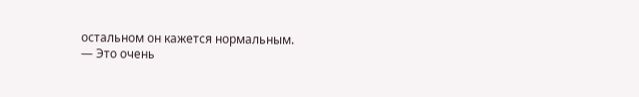остальном он кажется нормальным.
— Это очень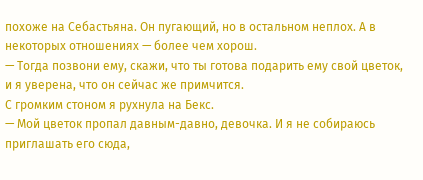похоже на Себастьяна. Он пугающий, но в остальном неплох. А в некоторых отношениях — более чем хорош.
— Тогда позвони ему, скажи, что ты готова подарить ему свой цветок, и я уверена, что он сейчас же примчится.
С громким стоном я рухнула на Бекс.
— Мой цветок пропал давным-давно, девочка. И я не собираюсь приглашать его сюда,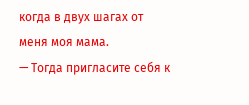когда в двух шагах от меня моя мама.
— Тогда пригласите себя к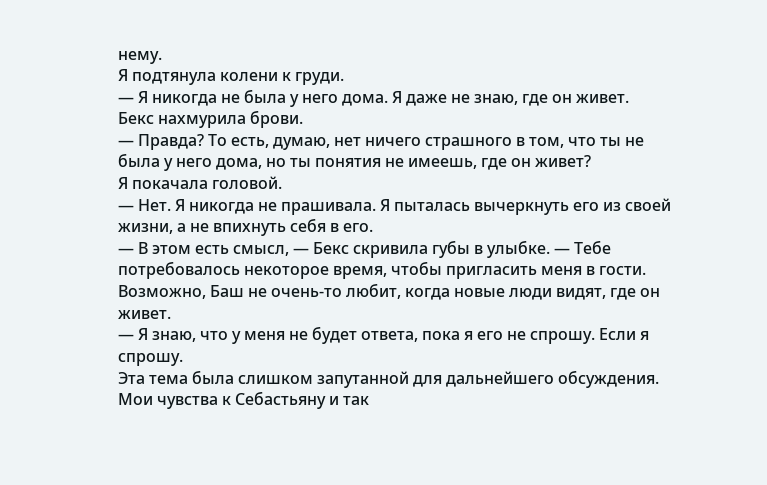нему.
Я подтянула колени к груди.
— Я никогда не была у него дома. Я даже не знаю, где он живет.
Бекс нахмурила брови.
— Правда? То есть, думаю, нет ничего страшного в том, что ты не была у него дома, но ты понятия не имеешь, где он живет?
Я покачала головой.
— Нет. Я никогда не прашивала. Я пыталась вычеркнуть его из своей жизни, а не впихнуть себя в его.
— В этом есть смысл, — Бекс скривила губы в улыбке. — Тебе потребовалось некоторое время, чтобы пригласить меня в гости. Возможно, Баш не очень-то любит, когда новые люди видят, где он живет.
— Я знаю, что у меня не будет ответа, пока я его не спрошу. Если я спрошу.
Эта тема была слишком запутанной для дальнейшего обсуждения. Мои чувства к Себастьяну и так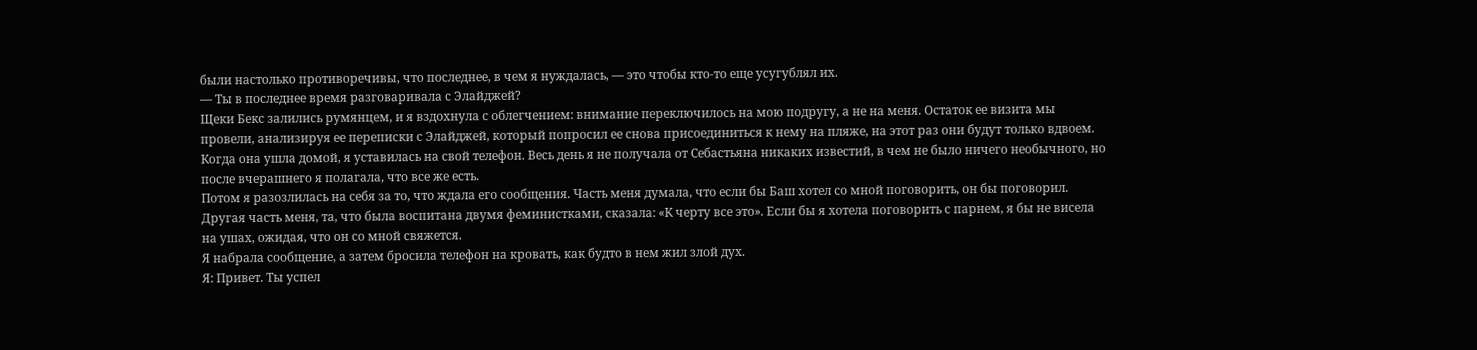были настолько противоречивы, что последнее, в чем я нуждалась, — это чтобы кто-то еще усугублял их.
— Ты в последнее время разговаривала с Элайджей?
Щеки Бекс залились румянцем, и я вздохнула с облегчением: внимание переключилось на мою подругу, а не на меня. Остаток ее визита мы провели, анализируя ее переписки с Элайджей, который попросил ее снова присоединиться к нему на пляже, на этот раз они будут только вдвоем.
Когда она ушла домой, я уставилась на свой телефон. Весь день я не получала от Себастьяна никаких известий, в чем не было ничего необычного, но после вчерашнего я полагала, что все же есть.
Потом я разозлилась на себя за то, что ждала его сообщения. Часть меня думала, что если бы Баш хотел со мной поговорить, он бы поговорил. Другая часть меня, та, что была воспитана двумя феминистками, сказала: «К черту все это». Если бы я хотела поговорить с парнем, я бы не висела на ушах, ожидая, что он со мной свяжется.
Я набрала сообщение, а затем бросила телефон на кровать, как будто в нем жил злой дух.
Я: Привет. Ты успел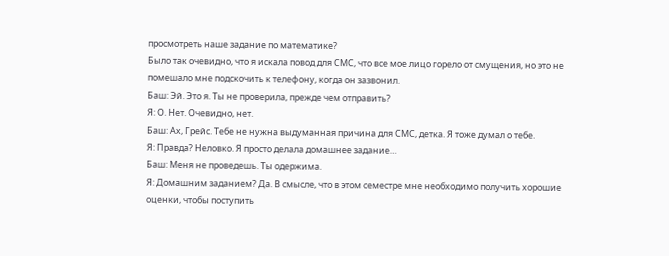просмотреть наше задание по математике?
Было так очевидно, что я искала повод для СМС, что все мое лицо горело от смущения, но это не помешало мне подскочить к телефону, когда он зазвонил.
Баш: Эй. Это я. Ты не проверила, прежде чем отправить?
Я: О. Нет. Очевидно, нет.
Баш: Ах, Грейс. Тебе не нужна выдуманная причина для СМС, детка. Я тоже думал о тебе.
Я: Правда? Неловко. Я просто делала домашнее задание…
Баш: Меня не проведешь. Ты одержима.
Я: Домашним заданием? Да. В смысле, что в этом семестре мне необходимо получить хорошие оценки, чтобы поступить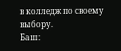в колледж по своему выбору.
Баш: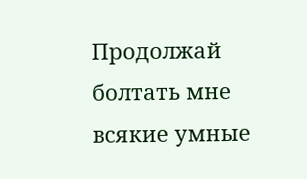Продолжай болтать мне всякие умные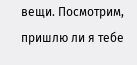вещи. Посмотрим, пришлю ли я тебе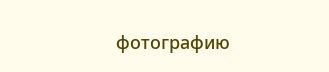фотографию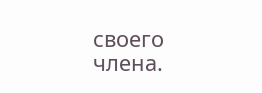своего члена.